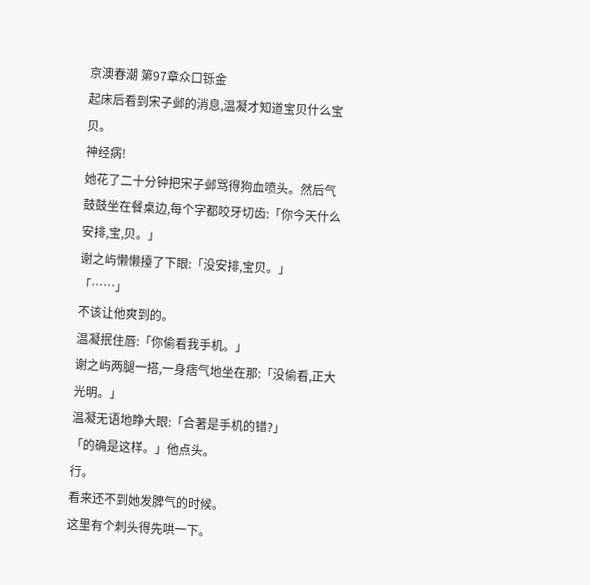京澳春潮 第97章众口铄金
起床后看到宋子邺的消息,温凝才知道宝贝什么宝贝。
神经病!
她花了二十分钟把宋子邺骂得狗血喷头。然后气鼓鼓坐在餐桌边,每个字都咬牙切齿:「你今天什么安排,宝,贝。」
谢之屿懒懒擡了下眼:「没安排,宝贝。」
「……」
不该让他爽到的。
温凝抿住唇:「你偷看我手机。」
谢之屿两腿一搭,一身痞气地坐在那:「没偷看,正大光明。」
温凝无语地睁大眼:「合著是手机的错?」
「的确是这样。」他点头。
行。
看来还不到她发脾气的时候。
这里有个刺头得先哄一下。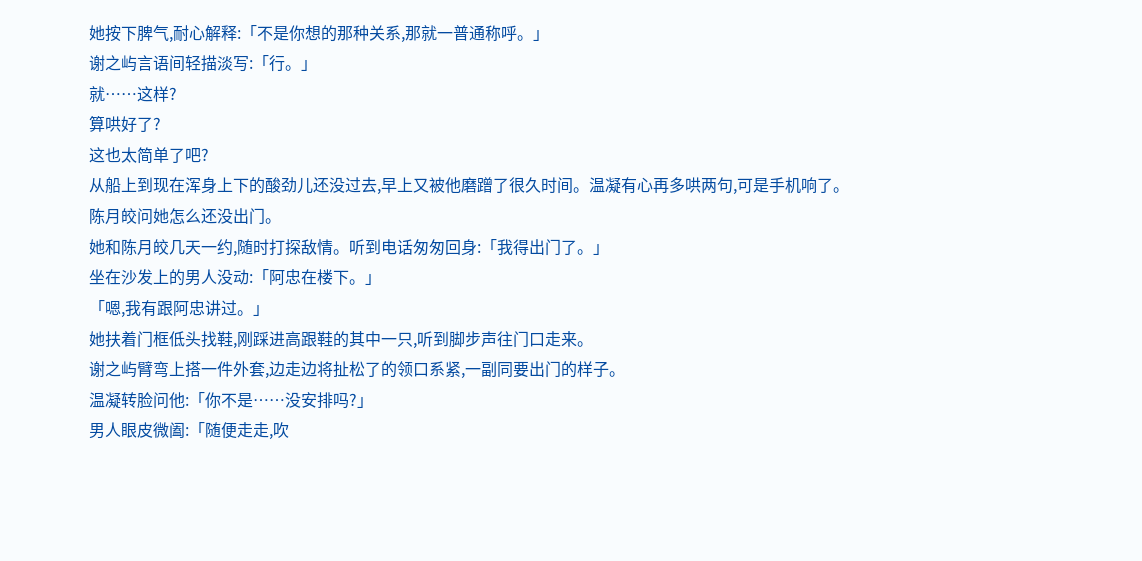她按下脾气,耐心解释:「不是你想的那种关系,那就一普通称呼。」
谢之屿言语间轻描淡写:「行。」
就……这样?
算哄好了?
这也太简单了吧?
从船上到现在浑身上下的酸劲儿还没过去,早上又被他磨蹭了很久时间。温凝有心再多哄两句,可是手机响了。
陈月皎问她怎么还没出门。
她和陈月皎几天一约,随时打探敌情。听到电话匆匆回身:「我得出门了。」
坐在沙发上的男人没动:「阿忠在楼下。」
「嗯,我有跟阿忠讲过。」
她扶着门框低头找鞋,刚踩进高跟鞋的其中一只,听到脚步声往门口走来。
谢之屿臂弯上搭一件外套,边走边将扯松了的领口系紧,一副同要出门的样子。
温凝转脸问他:「你不是……没安排吗?」
男人眼皮微阖:「随便走走,吹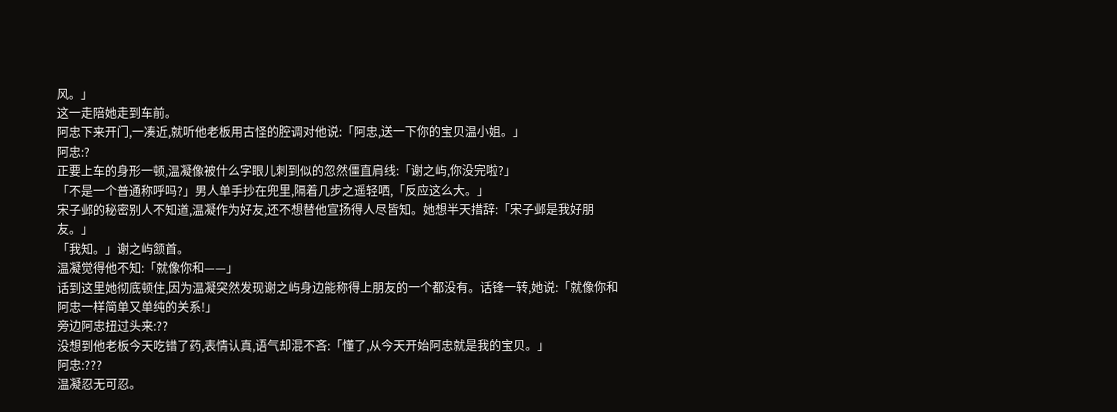风。」
这一走陪她走到车前。
阿忠下来开门,一凑近,就听他老板用古怪的腔调对他说:「阿忠,送一下你的宝贝温小姐。」
阿忠:?
正要上车的身形一顿,温凝像被什么字眼儿刺到似的忽然僵直肩线:「谢之屿,你没完啦?」
「不是一个普通称呼吗?」男人单手抄在兜里,隔着几步之遥轻哂,「反应这么大。」
宋子邺的秘密别人不知道,温凝作为好友,还不想替他宣扬得人尽皆知。她想半天措辞:「宋子邺是我好朋友。」
「我知。」谢之屿颔首。
温凝觉得他不知:「就像你和——」
话到这里她彻底顿住,因为温凝突然发现谢之屿身边能称得上朋友的一个都没有。话锋一转,她说:「就像你和阿忠一样简单又单纯的关系!」
旁边阿忠扭过头来:??
没想到他老板今天吃错了药,表情认真,语气却混不吝:「懂了,从今天开始阿忠就是我的宝贝。」
阿忠:???
温凝忍无可忍。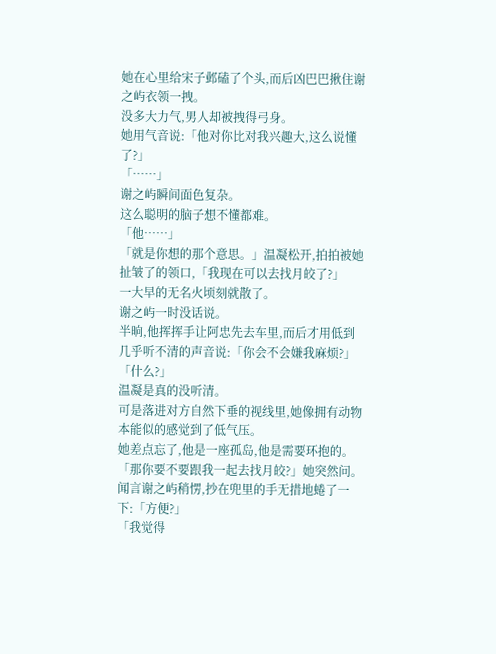她在心里给宋子邺磕了个头,而后凶巴巴揪住谢之屿衣领一拽。
没多大力气,男人却被拽得弓身。
她用气音说:「他对你比对我兴趣大,这么说懂了?」
「……」
谢之屿瞬间面色复杂。
这么聪明的脑子想不懂都难。
「他……」
「就是你想的那个意思。」温凝松开,拍拍被她扯皱了的领口,「我现在可以去找月皎了?」
一大早的无名火顷刻就散了。
谢之屿一时没话说。
半晌,他挥挥手让阿忠先去车里,而后才用低到几乎听不清的声音说:「你会不会嫌我麻烦?」
「什么?」
温凝是真的没听清。
可是落进对方自然下垂的视线里,她像拥有动物本能似的感觉到了低气压。
她差点忘了,他是一座孤岛,他是需要环抱的。
「那你要不要跟我一起去找月皎?」她突然问。
闻言谢之屿稍愣,抄在兜里的手无措地蜷了一下:「方便?」
「我觉得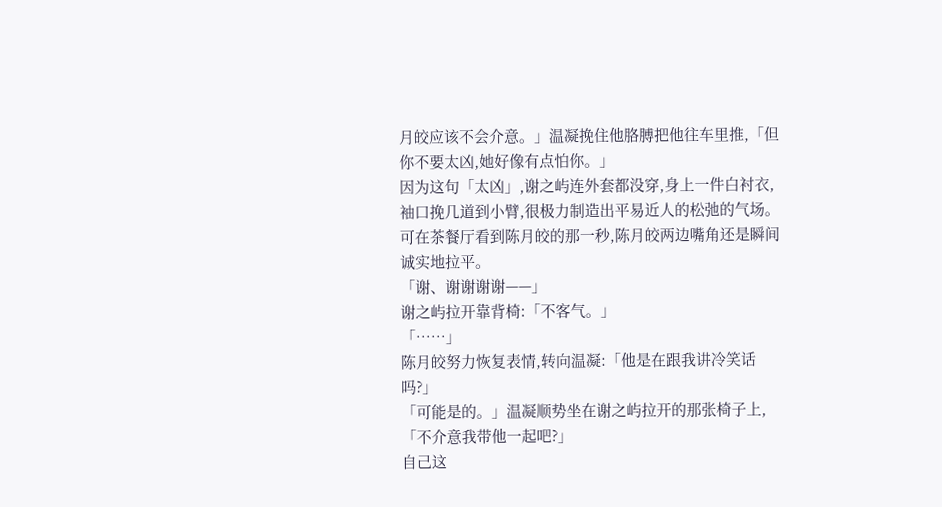月皎应该不会介意。」温凝挽住他胳膊把他往车里推,「但你不要太凶,她好像有点怕你。」
因为这句「太凶」,谢之屿连外套都没穿,身上一件白衬衣,袖口挽几道到小臂,很极力制造出平易近人的松弛的气场。
可在茶餐厅看到陈月皎的那一秒,陈月皎两边嘴角还是瞬间诚实地拉平。
「谢、谢谢谢谢——」
谢之屿拉开靠背椅:「不客气。」
「……」
陈月皎努力恢复表情,转向温凝:「他是在跟我讲冷笑话吗?」
「可能是的。」温凝顺势坐在谢之屿拉开的那张椅子上,「不介意我带他一起吧?」
自己这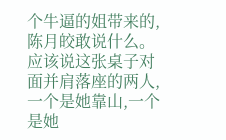个牛逼的姐带来的,陈月皎敢说什么。
应该说这张桌子对面并肩落座的两人,一个是她靠山,一个是她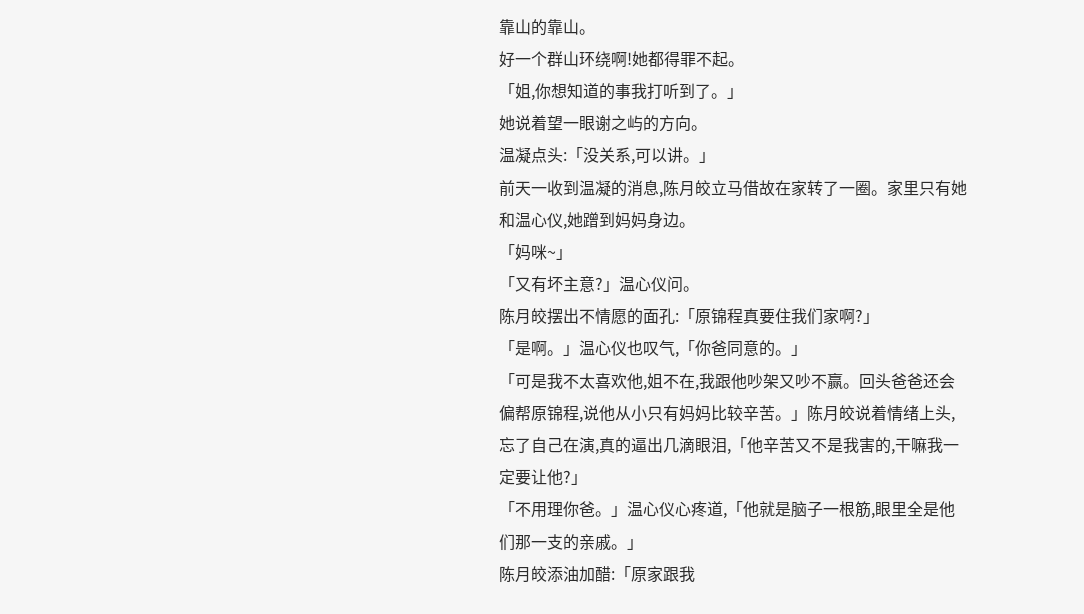靠山的靠山。
好一个群山环绕啊!她都得罪不起。
「姐,你想知道的事我打听到了。」
她说着望一眼谢之屿的方向。
温凝点头:「没关系,可以讲。」
前天一收到温凝的消息,陈月皎立马借故在家转了一圈。家里只有她和温心仪,她蹭到妈妈身边。
「妈咪~」
「又有坏主意?」温心仪问。
陈月皎摆出不情愿的面孔:「原锦程真要住我们家啊?」
「是啊。」温心仪也叹气,「你爸同意的。」
「可是我不太喜欢他,姐不在,我跟他吵架又吵不赢。回头爸爸还会偏帮原锦程,说他从小只有妈妈比较辛苦。」陈月皎说着情绪上头,忘了自己在演,真的逼出几滴眼泪,「他辛苦又不是我害的,干嘛我一定要让他?」
「不用理你爸。」温心仪心疼道,「他就是脑子一根筋,眼里全是他们那一支的亲戚。」
陈月皎添油加醋:「原家跟我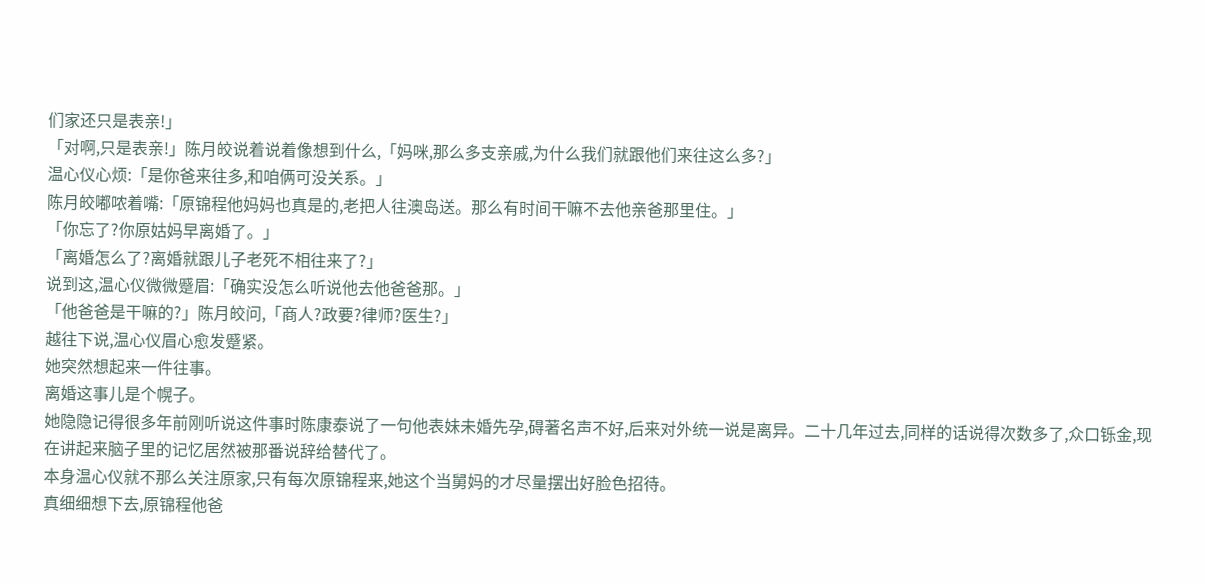们家还只是表亲!」
「对啊,只是表亲!」陈月皎说着说着像想到什么,「妈咪,那么多支亲戚,为什么我们就跟他们来往这么多?」
温心仪心烦:「是你爸来往多,和咱俩可没关系。」
陈月皎嘟哝着嘴:「原锦程他妈妈也真是的,老把人往澳岛送。那么有时间干嘛不去他亲爸那里住。」
「你忘了?你原姑妈早离婚了。」
「离婚怎么了?离婚就跟儿子老死不相往来了?」
说到这,温心仪微微蹙眉:「确实没怎么听说他去他爸爸那。」
「他爸爸是干嘛的?」陈月皎问,「商人?政要?律师?医生?」
越往下说,温心仪眉心愈发蹙紧。
她突然想起来一件往事。
离婚这事儿是个幌子。
她隐隐记得很多年前刚听说这件事时陈康泰说了一句他表妹未婚先孕,碍著名声不好,后来对外统一说是离异。二十几年过去,同样的话说得次数多了,众口铄金,现在讲起来脑子里的记忆居然被那番说辞给替代了。
本身温心仪就不那么关注原家,只有每次原锦程来,她这个当舅妈的才尽量摆出好脸色招待。
真细细想下去,原锦程他爸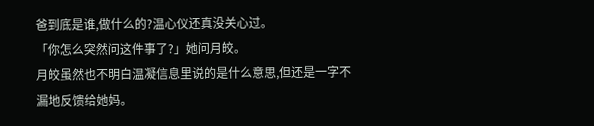爸到底是谁,做什么的?温心仪还真没关心过。
「你怎么突然问这件事了?」她问月皎。
月皎虽然也不明白温凝信息里说的是什么意思,但还是一字不漏地反馈给她妈。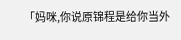「妈咪,你说原锦程是给你当外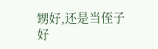甥好,还是当侄子好